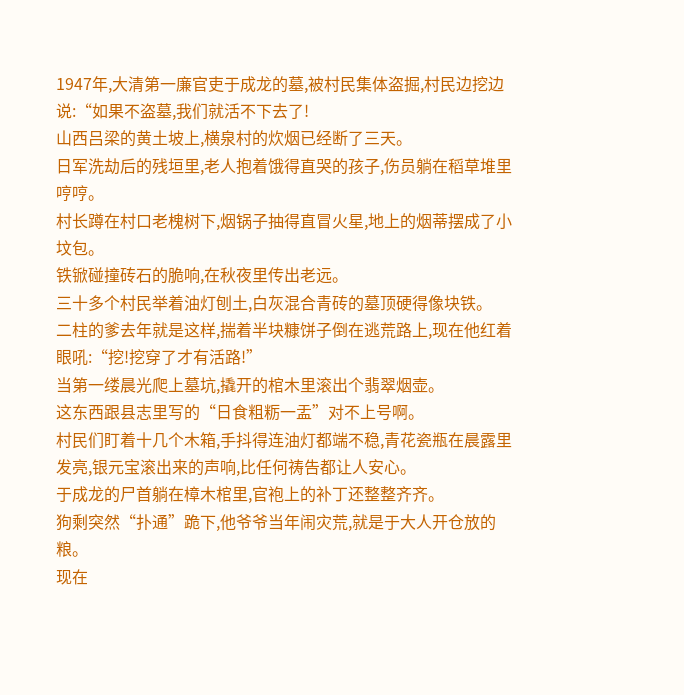1947年,大清第一廉官吏于成龙的墓,被村民集体盗掘,村民边挖边说:“如果不盗墓,我们就活不下去了!
山西吕梁的黄土坡上,横泉村的炊烟已经断了三天。
日军洗劫后的残垣里,老人抱着饿得直哭的孩子,伤员躺在稻草堆里哼哼。
村长蹲在村口老槐树下,烟锅子抽得直冒火星,地上的烟蒂摆成了小坟包。
铁锨碰撞砖石的脆响,在秋夜里传出老远。
三十多个村民举着油灯刨土,白灰混合青砖的墓顶硬得像块铁。
二柱的爹去年就是这样,揣着半块糠饼子倒在逃荒路上,现在他红着眼吼:“挖!挖穿了才有活路!”
当第一缕晨光爬上墓坑,撬开的棺木里滚出个翡翠烟壶。
这东西跟县志里写的“日食粗粝一盂”对不上号啊。
村民们盯着十几个木箱,手抖得连油灯都端不稳,青花瓷瓶在晨露里发亮,银元宝滚出来的声响,比任何祷告都让人安心。
于成龙的尸首躺在樟木棺里,官袍上的补丁还整整齐齐。
狗剩突然“扑通”跪下,他爷爷当年闹灾荒,就是于大人开仓放的粮。
现在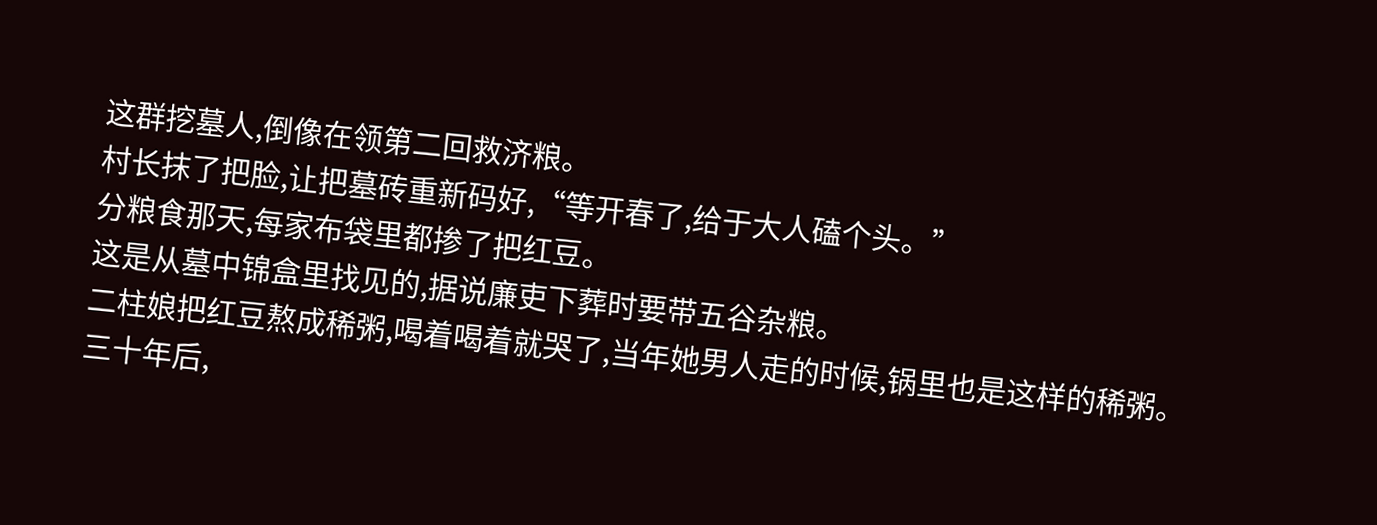这群挖墓人,倒像在领第二回救济粮。
村长抹了把脸,让把墓砖重新码好,“等开春了,给于大人磕个头。”
分粮食那天,每家布袋里都掺了把红豆。
这是从墓中锦盒里找见的,据说廉吏下葬时要带五谷杂粮。
二柱娘把红豆熬成稀粥,喝着喝着就哭了,当年她男人走的时候,锅里也是这样的稀粥。
三十年后,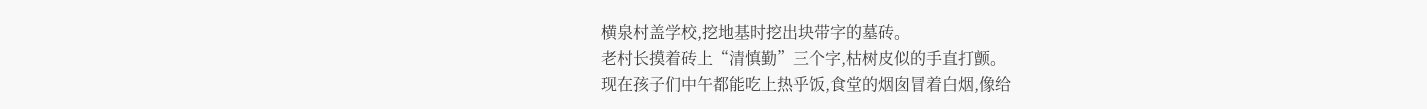横泉村盖学校,挖地基时挖出块带字的墓砖。
老村长摸着砖上“清慎勤”三个字,枯树皮似的手直打颤。
现在孩子们中午都能吃上热乎饭,食堂的烟囱冒着白烟,像给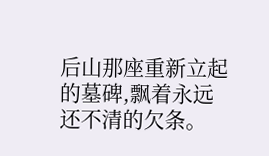后山那座重新立起的墓碑,飘着永远还不清的欠条。